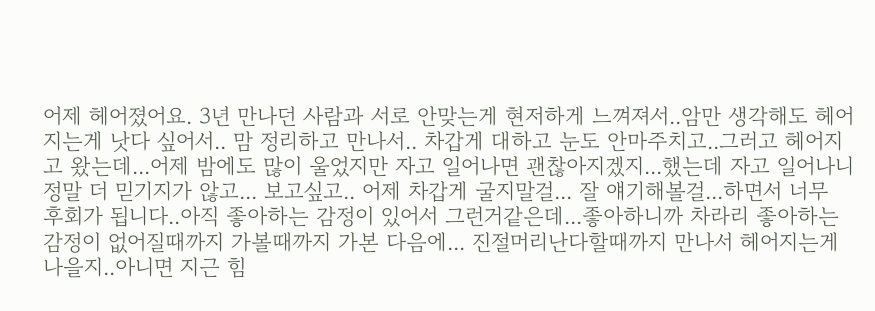어제 헤어졌어요. 3년 만나던 사람과 서로 안맞는게 현저하게 느껴져서..암만 생각해도 헤어지는게 낫다 싶어서.. 맘 정리하고 만나서.. 차갑게 대하고 눈도 안마주치고..그러고 헤어지고 왔는데...어제 밤에도 많이 울었지만 자고 일어나면 괜찮아지겠지...했는데 자고 일어나니 정말 더 믿기지가 않고... 보고싶고.. 어제 차갑게 굴지말걸... 잘 얘기해볼걸...하면서 너무 후회가 됩니다..아직 좋아하는 감정이 있어서 그런거같은데...좋아하니까 차라리 좋아하는 감정이 없어질때까지 가볼때까지 가본 다음에... 진절머리난다할때까지 만나서 헤어지는게 나을지..아니면 지근 힘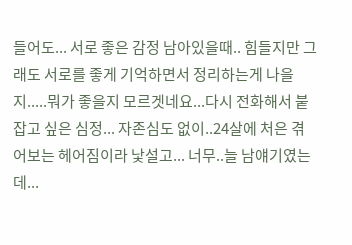들어도... 서로 좋은 감정 남아있을때.. 힘들지만 그래도 서로를 좋게 기억하면서 정리하는게 나을지.....뭐가 좋을지 모르겟네요...다시 전화해서 붙잡고 싶은 심정... 자존심도 없이..24살에 처은 겪어보는 헤어짐이라 낯설고... 너무..늘 남얘기였는데...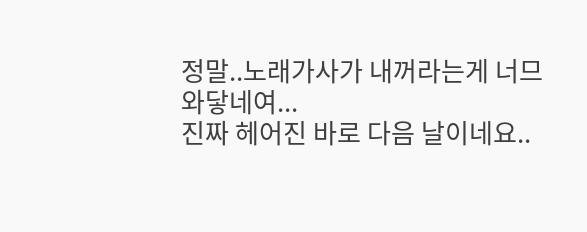정말..노래가사가 내꺼라는게 너므 와닿네여...
진짜 헤어진 바로 다음 날이네요..